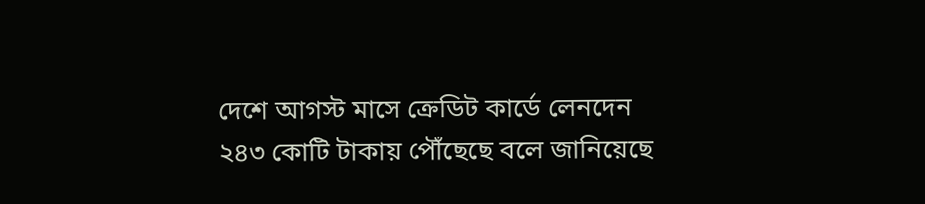দেশে আগস্ট মাসে ক্রেডিট কার্ডে লেনদেন ২৪৩ কোটি টাকায় পৌঁছেছে বলে জানিয়েছে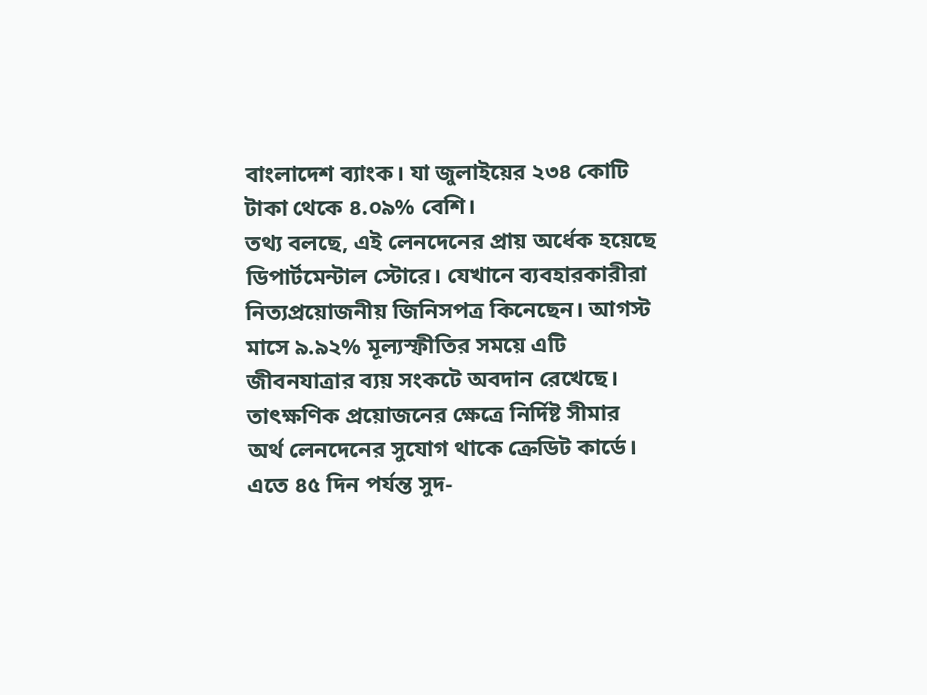বাংলাদেশ ব্যাংক। যা জুলাইয়ের ২৩৪ কোটি টাকা থেকে ৪.০৯% বেশি।
তথ্য বলছে, এই লেনদেনের প্রায় অর্ধেক হয়েছে ডিপার্টমেন্টাল স্টোরে। যেখানে ব্যবহারকারীরা নিত্যপ্রয়োজনীয় জিনিসপত্র কিনেছেন। আগস্ট মাসে ৯.৯২% মূল্যস্ফীতির সময়ে এটি জীবনযাত্রার ব্যয় সংকটে অবদান রেখেছে।
তাৎক্ষণিক প্রয়োজনের ক্ষেত্রে নির্দিষ্ট সীমার অর্থ লেনদেনের সুযোগ থাকে ক্রেডিট কার্ডে। এতে ৪৫ দিন পর্যন্ত সুদ-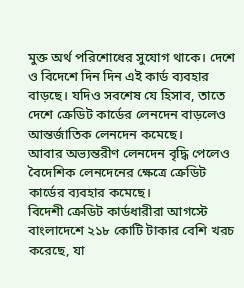মুক্ত অর্থ পরিশোধের সুযোগ থাকে। দেশে ও বিদেশে দিন দিন এই কার্ড ব্যবহার বাড়ছে। যদিও সবশেষ যে হিসাব, তাতে দেশে ক্রেডিট কার্ডের লেনদেন বাড়লেও আন্তর্জাতিক লেনদেন কমেছে।
আবার অভ্যন্তরীণ লেনদেন বৃদ্ধি পেলেও বৈদেশিক লেনদেনের ক্ষেত্রে ক্রেডিট কার্ডের ব্যবহার কমেছে।
বিদেশী ক্রেডিট কার্ডধারীরা আগস্টে বাংলাদেশে ২১৮ কোটি টাকার বেশি খরচ করেছে, যা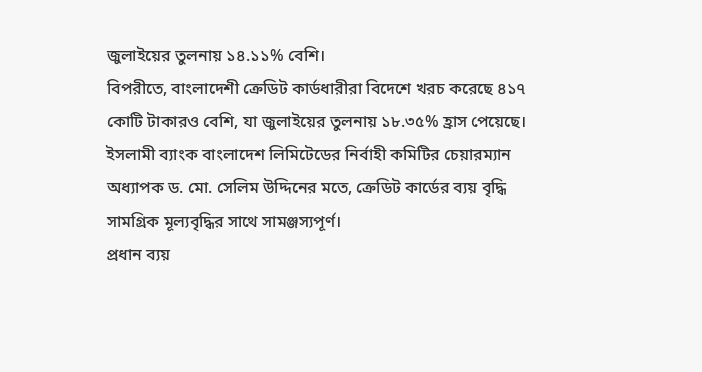জুলাইয়ের তুলনায় ১৪.১১% বেশি।
বিপরীতে, বাংলাদেশী ক্রেডিট কার্ডধারীরা বিদেশে খরচ করেছে ৪১৭ কোটি টাকারও বেশি, যা জুলাইয়ের তুলনায় ১৮.৩৫% হ্রাস পেয়েছে।
ইসলামী ব্যাংক বাংলাদেশ লিমিটেডের নির্বাহী কমিটির চেয়ারম্যান অধ্যাপক ড. মো. সেলিম উদ্দিনের মতে, ক্রেডিট কার্ডের ব্যয় বৃদ্ধি সামগ্রিক মূল্যবৃদ্ধির সাথে সামঞ্জস্যপূর্ণ।
প্রধান ব্যয়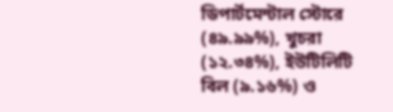ডিপার্টমেন্টাল স্টোরে (৪৯.৯৯%), খুচরা (১২.৩৪%), ইউটিলিটি বিল (৯.১৬%) ও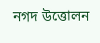নগদ উত্তোলন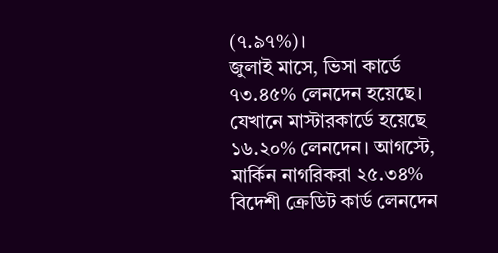(৭.৯৭%)।
জুলাই মাসে, ভিসা কার্ডে ৭৩.৪৫% লেনদেন হয়েছে। যেখানে মাস্টারকার্ডে হয়েছে ১৬.২০% লেনদেন। আগস্টে, মার্কিন নাগরিকরা ২৫.৩৪% বিদেশী ক্রেডিট কার্ড লেনদেন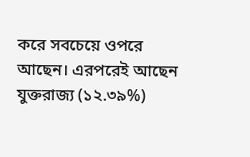করে সবচেয়ে ওপরে আছেন। এরপরেই আছেন যুক্তরাজ্য (১২.৩৯%)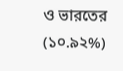ও ভারতের (১০.৯২%)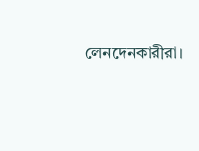লেনদেনকারীরা।